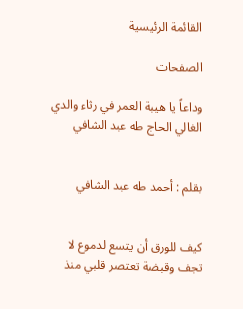القائمة الرئيسية

الصفحات

وداعاً يا هيبة العمر في رثاء والدي الغالي الحاج طه عبد الشافي


بقلم : أحمد طه عبد الشافي


كيف للورق أن يتسع لدموع لا تجف وقبضة تعتصر قلبي منذ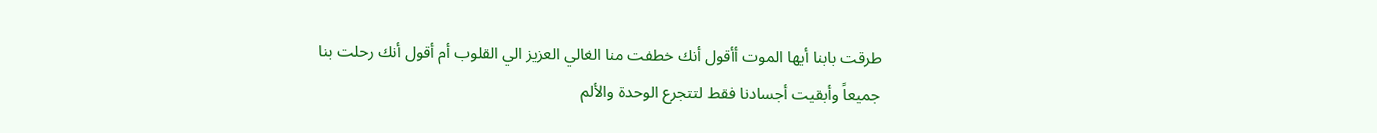طرقت بابنا أيها الموت أأقول أنك خطفت منا الغالي العزيز الي القلوب أم أقول أنك رحلت بنا جميعاً وأبقيت أجسادنا فقط لتتجرع الوحدة والألم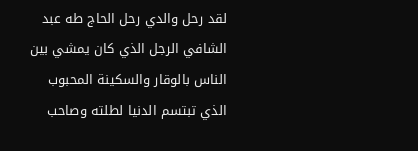لقد رحل والدي رحل الحاج طه عبد الشافي الرجل الذي كان يمشي بين الناس بالوقار والسكينة المحبوب الذي تبتسم الدنيا لطلته وصاحب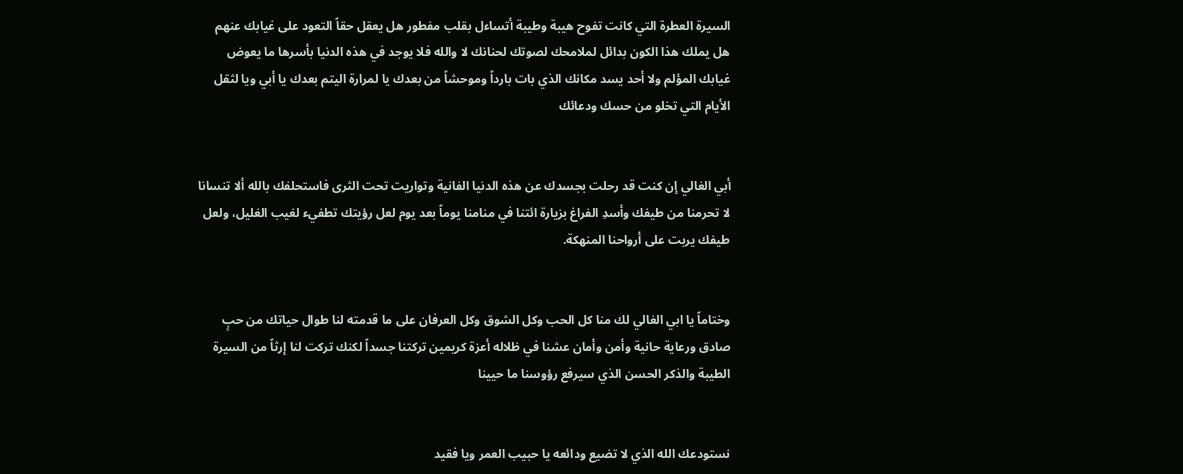السيرة العطرة التي كانت تفوح هيبة وطيبة أتساءل بقلب مفطور هل يعقل حقاً التعود على غيابك عنهم هل يملك هذا الكون بدائل لملامحك لصوتك لحنانك لا والله فلا يوجد في هذه الدنيا بأسرها ما يعوض غيابك المؤلم ولا أحد يسد مكانك الذي بات بارداً وموحشاً من بعدك يا لمرارة اليتم بعدك يا أبي ويا لثقل الأيام التي تخلو من حسك ودعائك


أبي الغالي إن كنت قد رحلت بجسدك عن هذه الدنيا الفانية وتواريت تحت الثرى فاستحلفك بالله ألا تنسانا لا تحرمنا من طيفك وأسدِ الفراغ بزيارة ائتنا في منامنا يوماً بعد يوم لعل رؤيتك تطفيء لغيب الغليل، ولعل طيفك يربت على أرواحنا المنهكة.


وختاماً يا ابي الغالي لك منا كل الحب وكل الشوق وكل العرفان على ما قدمته لنا طوال حياتك من حبٍ صادق ورعاية حانية وأمن وأمان عشنا في ظلاله أعزة كريمين تركتنا جسداً لكنك تركت لنا إرثاً من السيرة الطيبة والذكر الحسن الذي سيرفع رؤوسنا ما حيينا


نستودعك الله الذي لا تضيع ودائعه يا حبيب العمر ويا فقيد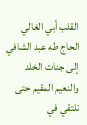القلب أبي الغالي الحاج طه عبد الشافي إلى جنات الخلد والنعيم المقيم حتى نلتقي في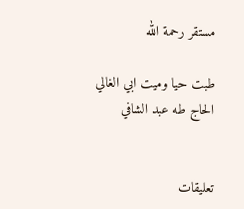مستقر رحمة الله

طبت حيا وميت ابي الغالي الحاج طه عبد الشافي


تعليقات